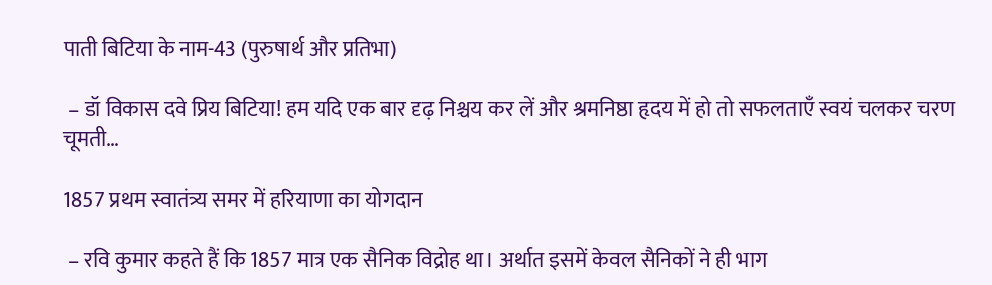पाती बिटिया के नाम-43 (पुरुषार्थ और प्रतिभा)

 – डॉ विकास दवे प्रिय बिटिया! हम यदि एक बार दृढ़ निश्चय कर लें और श्रमनिष्ठा हृदय में हो तो सफलताएँ स्वयं चलकर चरण चूमती…

1857 प्रथम स्वातंत्र्य समर में हरियाणा का योगदान

 – रवि कुमार कहते हैं कि 1857 मात्र एक सैनिक विद्रोह था। अर्थात इसमें केवल सैनिकों ने ही भाग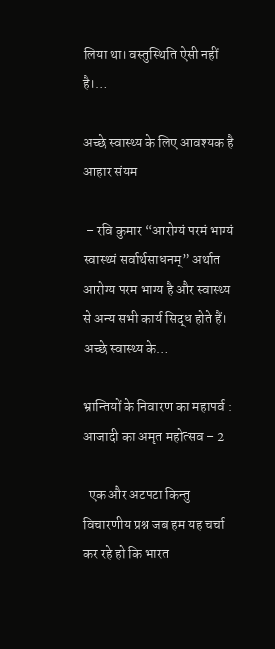लिया था। वस्तुस्थिति ऐसी नहीं है।…

अच्छे स्वास्थ्य के लिए आवश्यक है आहार संयम

 – रवि कुमार “आरोग्यं परमं भाग्यं स्वास्थ्यं सर्वार्थसाधनम्” अर्थात आरोग्य परम भाग्य है और स्वास्थ्य से अन्य सभी कार्य सिद्ध होते हैं। अच्छे स्वास्थ्य के…

भ्रान्तियों के निवारण का महापर्व : आजादी का अमृत महोत्सव – 2

  एक और अटपटा किन्तु विचारणीय प्रश्न जब हम यह चर्चा कर रहे हो कि भारत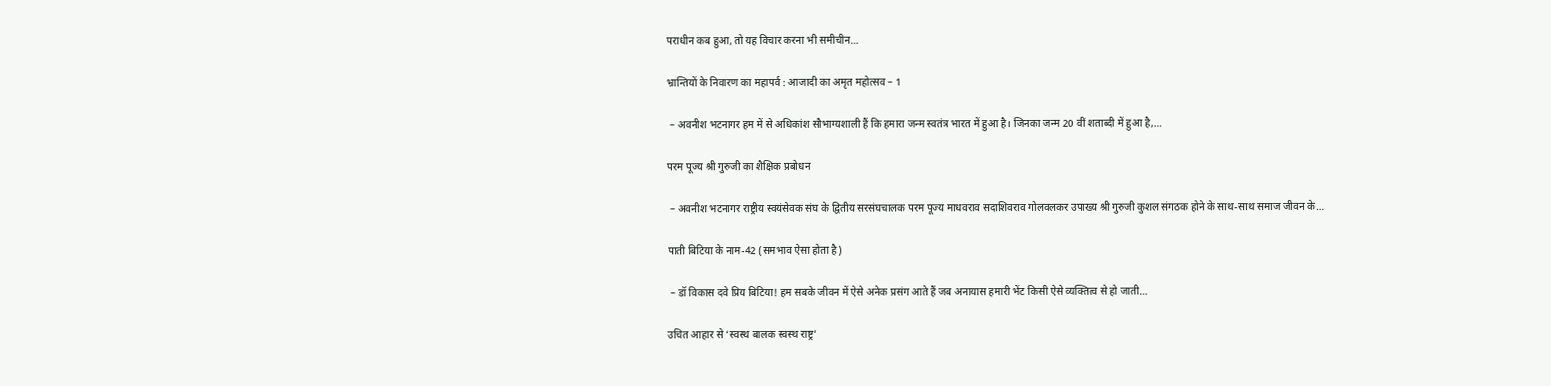पराधीन कब हुआ, तो यह विचार करना भी समीचीन…

भ्रान्तियों के निवारण का महापर्व : आजादी का अमृत महोत्सव – 1

 – अवनीश भटनागर हम में से अधिकांश सौभाग्यशाली हैं कि हमारा जन्म स्वतंत्र भारत में हुआ है। जिनका जन्म 20 वीं शताब्दी में हुआ है,…

परम पूज्य श्री गुरुजी का शैक्षिक प्रबोधन

 – अवनीश भटनागर राष्ट्रीय स्वयंसेवक संघ के द्वितीय सरसंघचालक परम पूज्य माधवराव सदाशिवराव गोलवलकर उपाख्य श्री गुरुजी कुशल संगठक होने के साथ-साथ समाज जीवन के…

पाती बिटिया के नाम-42 (समभाव ऐसा होता है)

 – डॉ विकास दवे प्रिय बिटिया! हम सबके जीवन में ऐसे अनेक प्रसंग आते हैं जब अनायास हमारी भेंट किसी ऐसे व्यक्तित्व से हो जाती…

उचित आहार से ‘स्वस्थ बालक स्वस्थ राष्ट्र’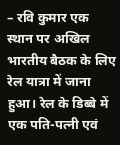– रवि कुमार एक स्थान पर अखिल भारतीय बैठक के लिए रेल यात्रा में जाना हुआ। रेल के डिब्बे में एक पति-पत्नी एवं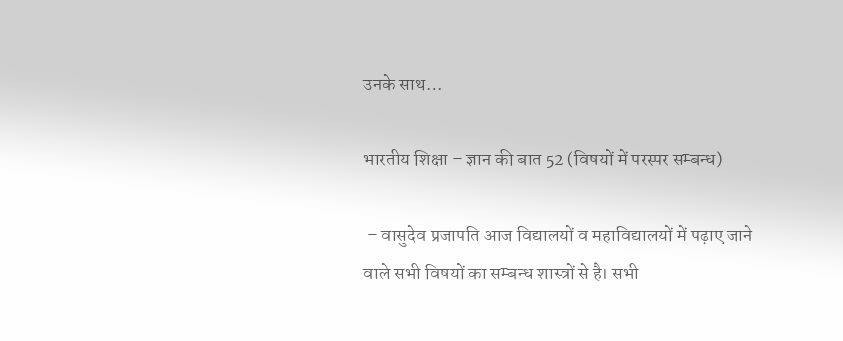उनके साथ…

भारतीय शिक्षा – ज्ञान की बात 52 (विषयों में परस्पर सम्बन्ध)

 – वासुदेव प्रजापति आज विद्यालयों व महाविद्यालयों में पढ़ाए जाने वाले सभी विषयों का सम्बन्ध शास्त्रों से है। सभी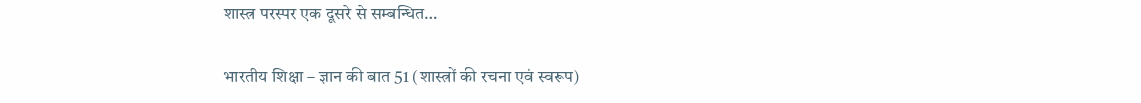शास्त्र परस्पर एक दूसरे से सम्बन्धित…

भारतीय शिक्षा – ज्ञान की बात 51 (शास्त्रों की रचना एवं स्वरूप)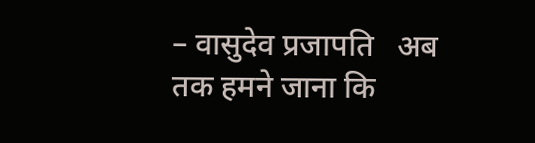– वासुदेव प्रजापति   अब तक हमने जाना कि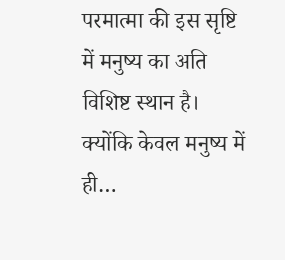परमात्मा की इस सृष्टि में मनुष्य का अति विशिष्ट स्थान है। क्योंकि केवल मनुष्य में ही…